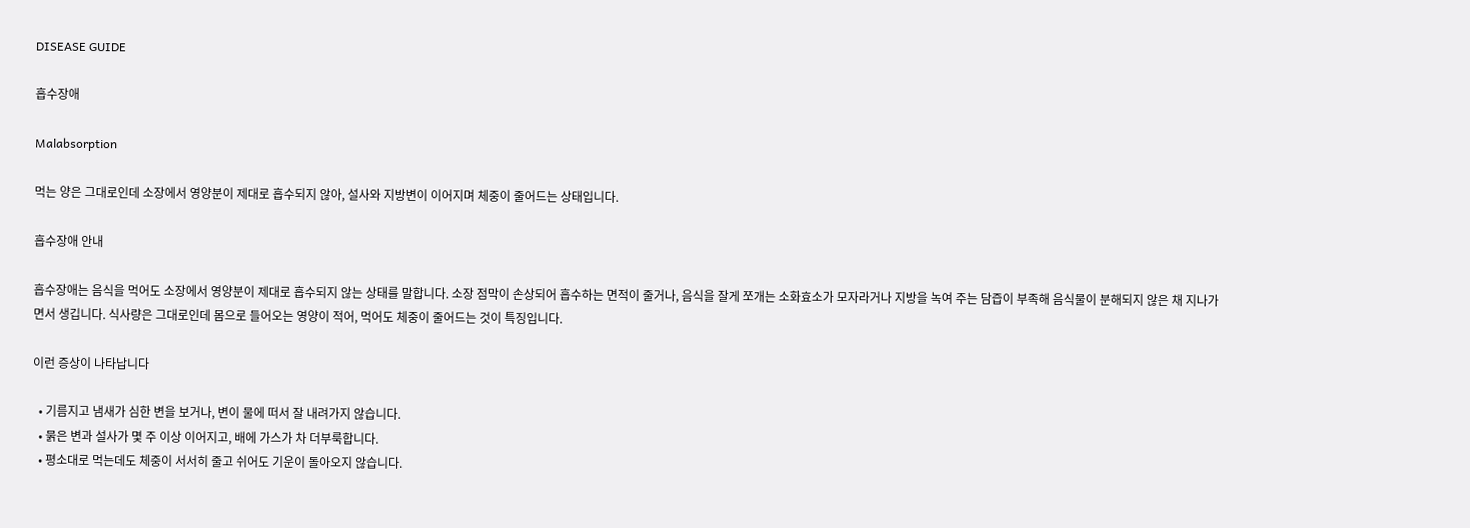DISEASE GUIDE

흡수장애

Malabsorption

먹는 양은 그대로인데 소장에서 영양분이 제대로 흡수되지 않아, 설사와 지방변이 이어지며 체중이 줄어드는 상태입니다.

흡수장애 안내

흡수장애는 음식을 먹어도 소장에서 영양분이 제대로 흡수되지 않는 상태를 말합니다. 소장 점막이 손상되어 흡수하는 면적이 줄거나, 음식을 잘게 쪼개는 소화효소가 모자라거나 지방을 녹여 주는 담즙이 부족해 음식물이 분해되지 않은 채 지나가면서 생깁니다. 식사량은 그대로인데 몸으로 들어오는 영양이 적어, 먹어도 체중이 줄어드는 것이 특징입니다.

이런 증상이 나타납니다

  • 기름지고 냄새가 심한 변을 보거나, 변이 물에 떠서 잘 내려가지 않습니다.
  • 묽은 변과 설사가 몇 주 이상 이어지고, 배에 가스가 차 더부룩합니다.
  • 평소대로 먹는데도 체중이 서서히 줄고 쉬어도 기운이 돌아오지 않습니다.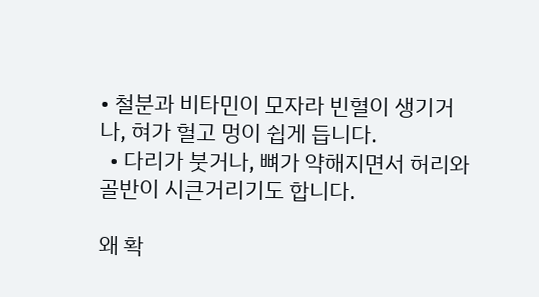• 철분과 비타민이 모자라 빈혈이 생기거나, 혀가 헐고 멍이 쉽게 듭니다.
  • 다리가 붓거나, 뼈가 약해지면서 허리와 골반이 시큰거리기도 합니다.

왜 확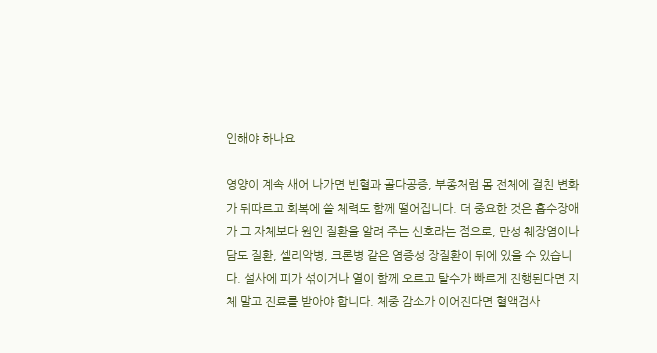인해야 하나요

영양이 계속 새어 나가면 빈혈과 골다공증, 부종처럼 몸 전체에 걸친 변화가 뒤따르고 회복에 쓸 체력도 함께 떨어집니다. 더 중요한 것은 흡수장애가 그 자체보다 원인 질환을 알려 주는 신호라는 점으로, 만성 췌장염이나 담도 질환, 셀리악병, 크론병 같은 염증성 장질환이 뒤에 있을 수 있습니다. 설사에 피가 섞이거나 열이 함께 오르고 탈수가 빠르게 진행된다면 지체 말고 진료를 받아야 합니다. 체중 감소가 이어진다면 혈액검사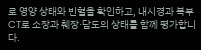로 영양 상태와 빈혈을 확인하고, 내시경과 복부 CT로 소장과 췌장·담도의 상태를 함께 평가합니다.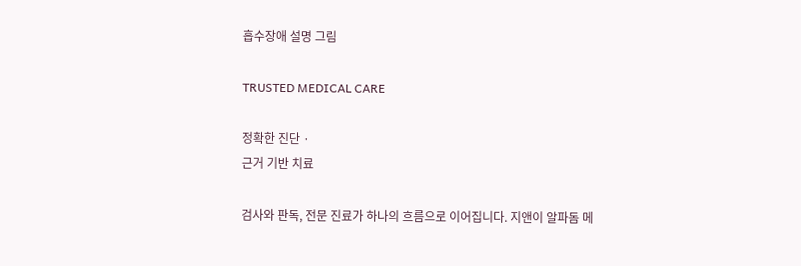흡수장애 설명 그림

TRUSTED MEDICAL CARE

정확한 진단 ·
근거 기반 치료

검사와 판독, 전문 진료가 하나의 흐름으로 이어집니다. 지앤이 알파돔 메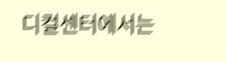디컬센터에서는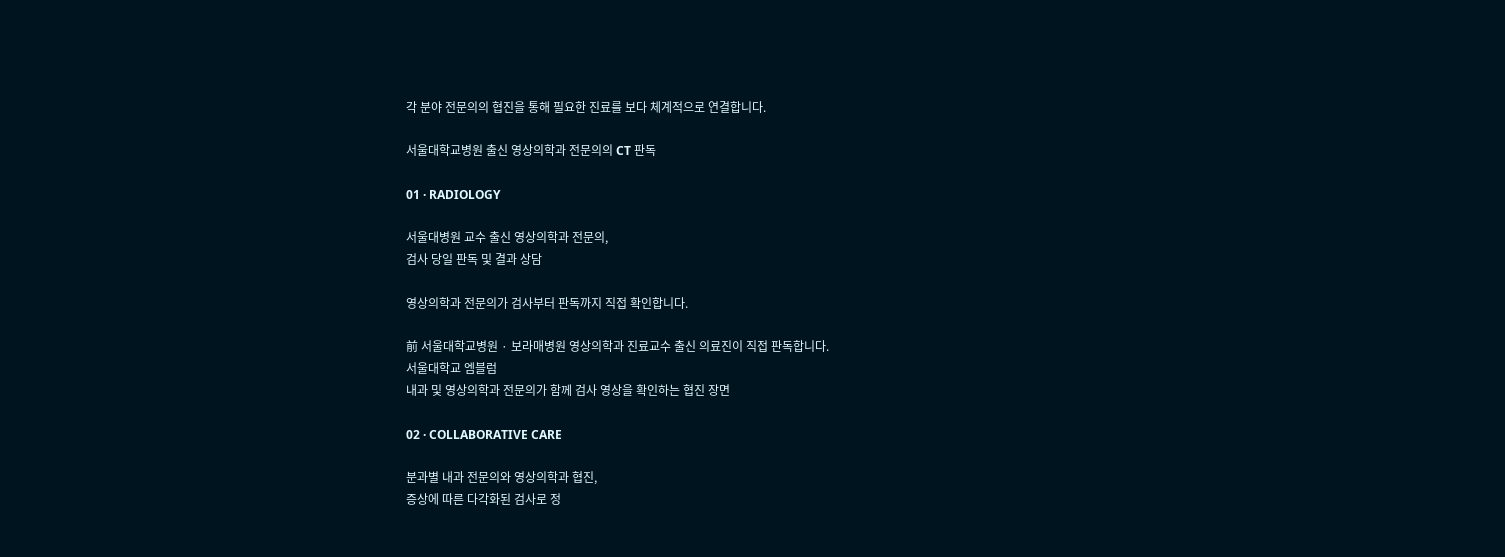각 분야 전문의의 협진을 통해 필요한 진료를 보다 체계적으로 연결합니다.

서울대학교병원 출신 영상의학과 전문의의 CT 판독

01 · RADIOLOGY

서울대병원 교수 출신 영상의학과 전문의,
검사 당일 판독 및 결과 상담

영상의학과 전문의가 검사부터 판독까지 직접 확인합니다.

前 서울대학교병원 · 보라매병원 영상의학과 진료교수 출신 의료진이 직접 판독합니다.
서울대학교 엠블럼
내과 및 영상의학과 전문의가 함께 검사 영상을 확인하는 협진 장면

02 · COLLABORATIVE CARE

분과별 내과 전문의와 영상의학과 협진,
증상에 따른 다각화된 검사로 정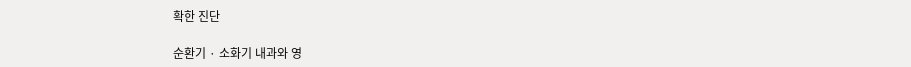확한 진단

순환기 · 소화기 내과와 영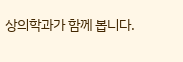상의학과가 함께 봅니다.